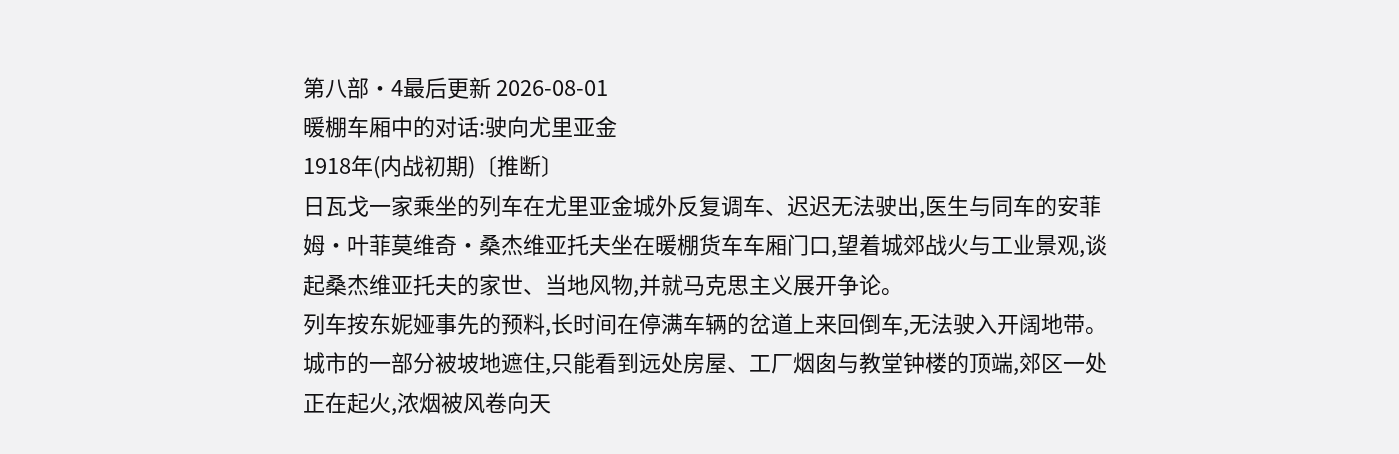第八部·4最后更新 2026-08-01
暖棚车厢中的对话:驶向尤里亚金
1918年(内战初期)〔推断〕
日瓦戈一家乘坐的列车在尤里亚金城外反复调车、迟迟无法驶出,医生与同车的安菲姆·叶菲莫维奇·桑杰维亚托夫坐在暖棚货车车厢门口,望着城郊战火与工业景观,谈起桑杰维亚托夫的家世、当地风物,并就马克思主义展开争论。
列车按东妮娅事先的预料,长时间在停满车辆的岔道上来回倒车,无法驶入开阔地带。城市的一部分被坡地遮住,只能看到远处房屋、工厂烟囱与教堂钟楼的顶端,郊区一处正在起火,浓烟被风卷向天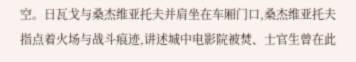空。日瓦戈与桑杰维亚托夫并肩坐在车厢门口,桑杰维亚托夫指点着火场与战斗痕迹,讲述城中电影院被焚、士官生曾在此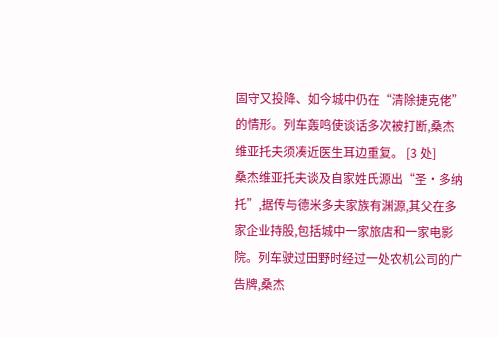固守又投降、如今城中仍在“清除捷克佬”的情形。列车轰鸣使谈话多次被打断,桑杰维亚托夫须凑近医生耳边重复。 [3 处]
桑杰维亚托夫谈及自家姓氏源出“圣·多纳托”,据传与德米多夫家族有渊源,其父在多家企业持股,包括城中一家旅店和一家电影院。列车驶过田野时经过一处农机公司的广告牌,桑杰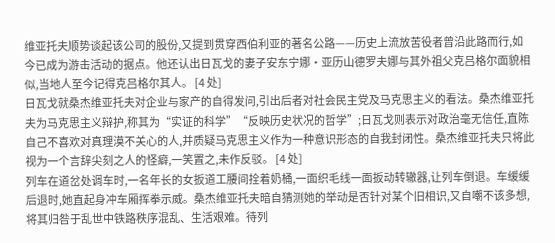维亚托夫顺势谈起该公司的股份,又提到贯穿西伯利亚的著名公路——历史上流放苦役者曾沿此路而行,如今已成为游击活动的据点。他还认出日瓦戈的妻子安东宁娜·亚历山德罗夫娜与其外祖父克吕格尔面貌相似,当地人至今记得克吕格尔其人。 [4 处]
日瓦戈就桑杰维亚托夫对企业与家产的自得发问,引出后者对社会民主党及马克思主义的看法。桑杰维亚托夫为马克思主义辩护,称其为“实证的科学”“反映历史状况的哲学”;日瓦戈则表示对政治毫无信任,直陈自己不喜欢对真理漠不关心的人,并质疑马克思主义作为一种意识形态的自我封闭性。桑杰维亚托夫只将此视为一个言辞尖刻之人的怪癖,一笑置之,未作反驳。 [4 处]
列车在道岔处调车时,一名年长的女扳道工腰间拴着奶桶,一面织毛线一面扳动转辙器,让列车倒退。车缓缓后退时,她直起身冲车厢挥拳示威。桑杰维亚托夫暗自猜测她的举动是否针对某个旧相识,又自嘲不该多想,将其归咎于乱世中铁路秩序混乱、生活艰难。待列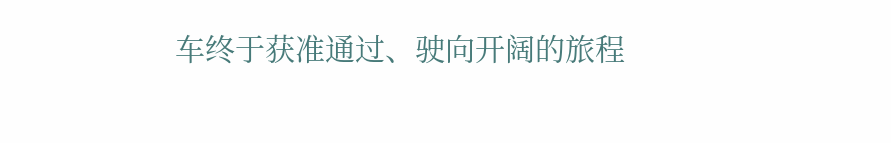车终于获准通过、驶向开阔的旅程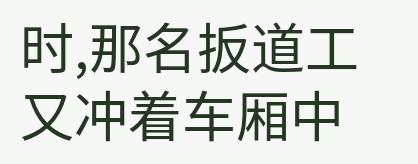时,那名扳道工又冲着车厢中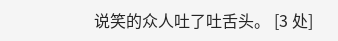说笑的众人吐了吐舌头。 [3 处]